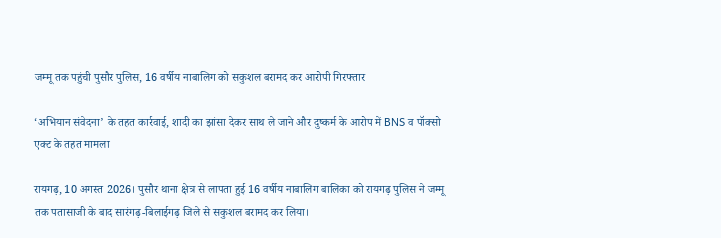जम्मू तक पहुंची पुसौर पुलिस, 16 वर्षीय नाबालिग को सकुशल बरामद कर आरोपी गिरफ्तार

‘अभियान संवेदना’ के तहत कार्रवाई, शादी का झांसा देकर साथ ले जाने और दुष्कर्म के आरोप में BNS व पॉक्सो एक्ट के तहत मामला

रायगढ़, 10 अगस्त 2026। पुसौर थाना क्षेत्र से लापता हुई 16 वर्षीय नाबालिग बालिका को रायगढ़ पुलिस ने जम्मू तक पतासाजी के बाद सारंगढ़-बिलाईगढ़ जिले से सकुशल बरामद कर लिया।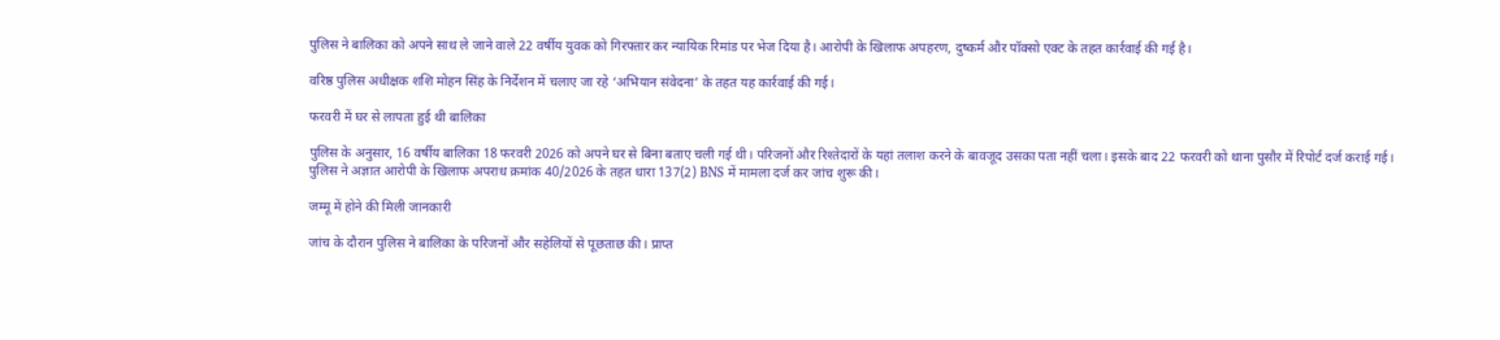पुलिस ने बालिका को अपने साथ ले जाने वाले 22 वर्षीय युवक को गिरफ्तार कर न्यायिक रिमांड पर भेज दिया है। आरोपी के खिलाफ अपहरण, दुष्कर्म और पॉक्सो एक्ट के तहत कार्रवाई की गई है।

वरिष्ठ पुलिस अधीक्षक शशि मोहन सिंह के निर्देशन में चलाए जा रहे ‘अभियान संवेदना’ के तहत यह कार्रवाई की गई।

फरवरी में घर से लापता हुई थी बालिका

पुलिस के अनुसार, 16 वर्षीय बालिका 18 फरवरी 2026 को अपने घर से बिना बताए चली गई थी। परिजनों और रिश्तेदारों के यहां तलाश करने के बावजूद उसका पता नहीं चला। इसके बाद 22 फरवरी को थाना पुसौर में रिपोर्ट दर्ज कराई गई। पुलिस ने अज्ञात आरोपी के खिलाफ अपराध क्रमांक 40/2026 के तहत धारा 137(2) BNS में मामला दर्ज कर जांच शुरू की।

जम्मू में होने की मिली जानकारी

जांच के दौरान पुलिस ने बालिका के परिजनों और सहेलियों से पूछताछ की। प्राप्त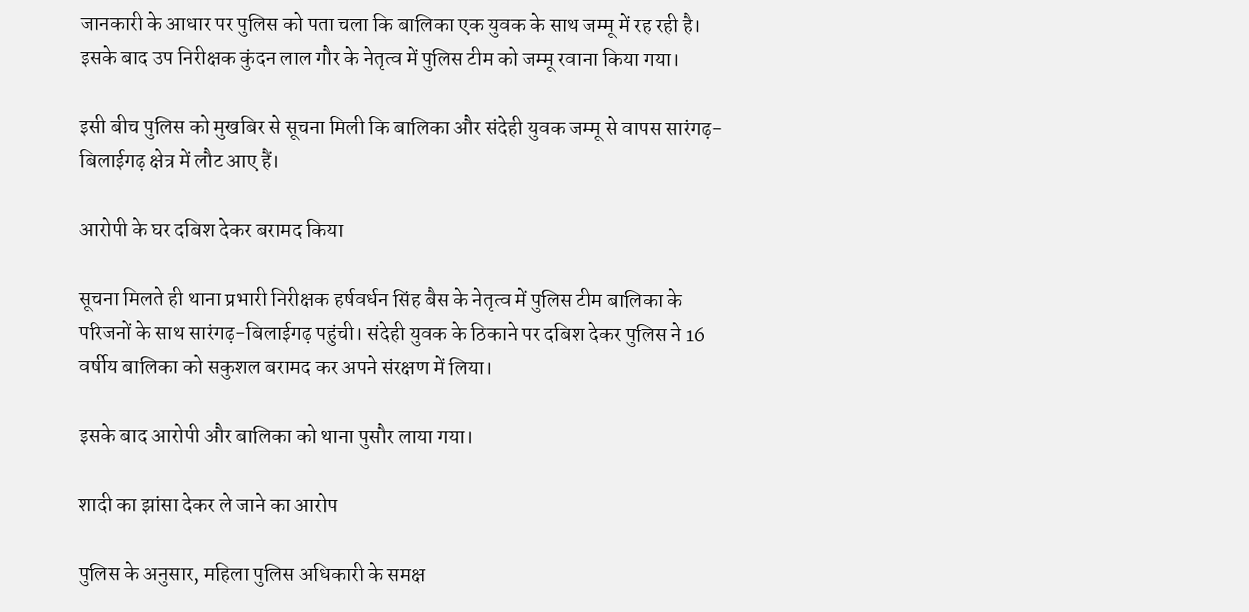जानकारी के आधार पर पुलिस को पता चला कि बालिका एक युवक के साथ जम्मू में रह रही है। इसके बाद उप निरीक्षक कुंदन लाल गौर के नेतृत्व में पुलिस टीम को जम्मू रवाना किया गया।

इसी बीच पुलिस को मुखबिर से सूचना मिली कि बालिका और संदेही युवक जम्मू से वापस सारंगढ़-बिलाईगढ़ क्षेत्र में लौट आए हैं।

आरोपी के घर दबिश देकर बरामद किया

सूचना मिलते ही थाना प्रभारी निरीक्षक हर्षवर्धन सिंह बैस के नेतृत्व में पुलिस टीम बालिका के परिजनों के साथ सारंगढ़-बिलाईगढ़ पहुंची। संदेही युवक के ठिकाने पर दबिश देकर पुलिस ने 16 वर्षीय बालिका को सकुशल बरामद कर अपने संरक्षण में लिया।

इसके बाद आरोपी और बालिका को थाना पुसौर लाया गया।

शादी का झांसा देकर ले जाने का आरोप

पुलिस के अनुसार, महिला पुलिस अधिकारी के समक्ष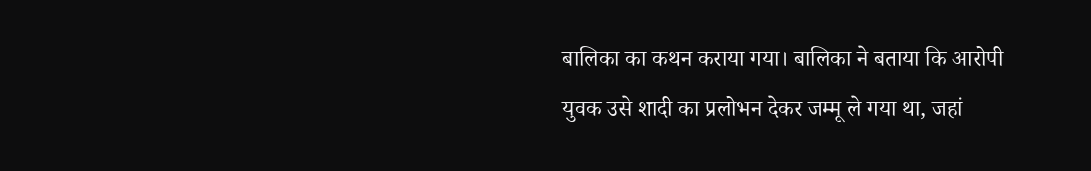बालिका का कथन कराया गया। बालिका ने बताया कि आरोपी युवक उसे शादी का प्रलोभन देकर जम्मू ले गया था, जहां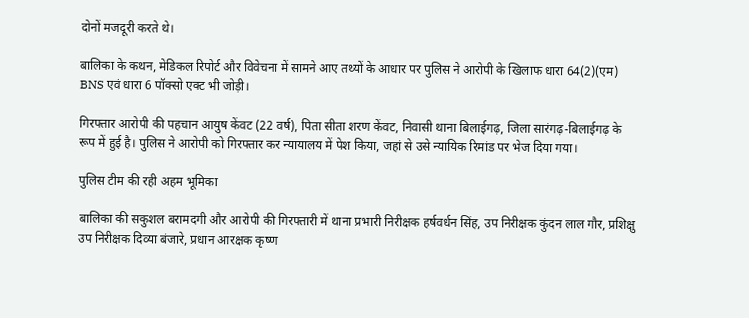दोनों मजदूरी करते थे।

बालिका के कथन, मेडिकल रिपोर्ट और विवेचना में सामने आए तथ्यों के आधार पर पुलिस ने आरोपी के खिलाफ धारा 64(2)(एम) BNS एवं धारा 6 पॉक्सो एक्ट भी जोड़ी।

गिरफ्तार आरोपी की पहचान आयुष केंवट (22 वर्ष), पिता सीता शरण केंवट, निवासी थाना बिलाईगढ़, जिला सारंगढ़-बिलाईगढ़ के रूप में हुई है। पुलिस ने आरोपी को गिरफ्तार कर न्यायालय में पेश किया, जहां से उसे न्यायिक रिमांड पर भेज दिया गया।

पुलिस टीम की रही अहम भूमिका

बालिका की सकुशल बरामदगी और आरोपी की गिरफ्तारी में थाना प्रभारी निरीक्षक हर्षवर्धन सिंह, उप निरीक्षक कुंदन लाल गौर, प्रशिक्षु उप निरीक्षक दिव्या बंजारे, प्रधान आरक्षक कृष्ण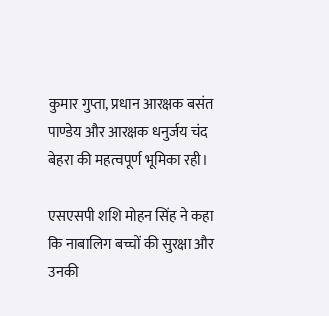कुमार गुप्ता, प्रधान आरक्षक बसंत पाण्डेय और आरक्षक धनुर्जय चंद बेहरा की महत्वपूर्ण भूमिका रही।

एसएसपी शशि मोहन सिंह ने कहा कि नाबालिग बच्चों की सुरक्षा और उनकी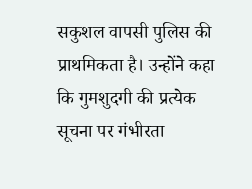सकुशल वापसी पुलिस की प्राथमिकता है। उन्होंने कहा कि गुमशुदगी की प्रत्येक सूचना पर गंभीरता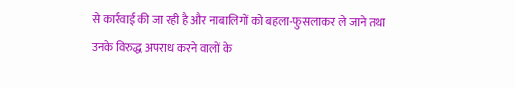से कार्रवाई की जा रही है और नाबालिगों को बहला-फुसलाकर ले जाने तथा उनके विरुद्ध अपराध करने वालों के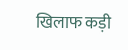खिलाफ कड़ी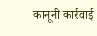कानूनी कार्रवाई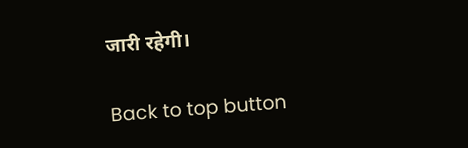जारी रहेगी।

Back to top button